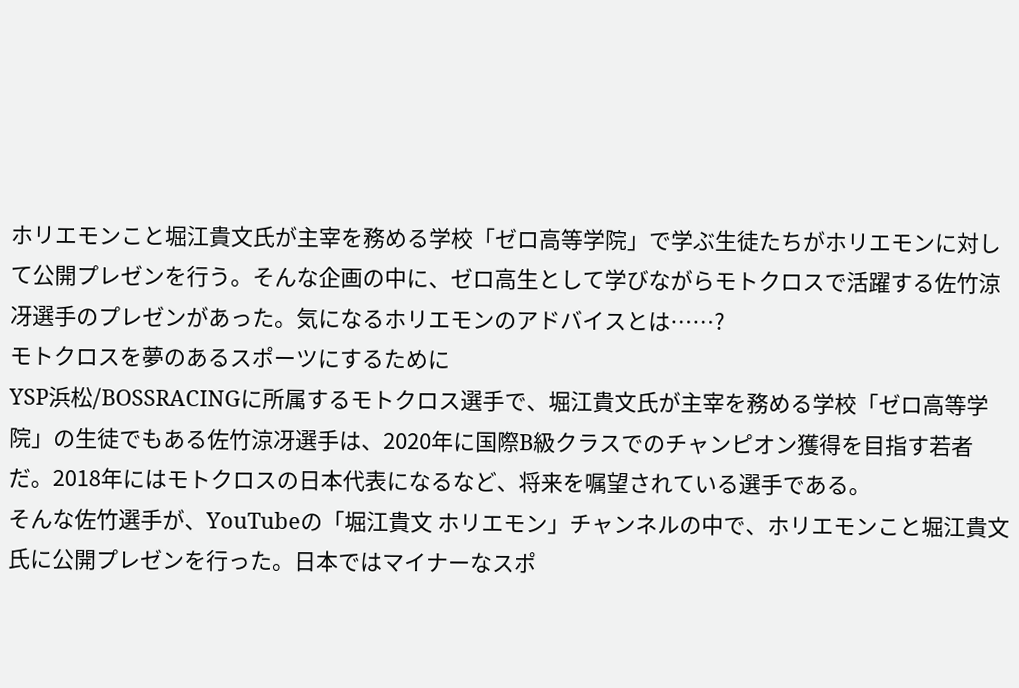ホリエモンこと堀江貴文氏が主宰を務める学校「ゼロ高等学院」で学ぶ生徒たちがホリエモンに対して公開プレゼンを行う。そんな企画の中に、ゼロ高生として学びながらモトクロスで活躍する佐竹涼冴選手のプレゼンがあった。気になるホリエモンのアドバイスとは……?
モトクロスを夢のあるスポーツにするために
YSP浜松/BOSSRACINGに所属するモトクロス選手で、堀江貴文氏が主宰を務める学校「ゼロ高等学院」の生徒でもある佐竹涼冴選手は、2020年に国際B級クラスでのチャンピオン獲得を目指す若者だ。2018年にはモトクロスの日本代表になるなど、将来を嘱望されている選手である。
そんな佐竹選手が、YouTubeの「堀江貴文 ホリエモン」チャンネルの中で、ホリエモンこと堀江貴文氏に公開プレゼンを行った。日本ではマイナーなスポ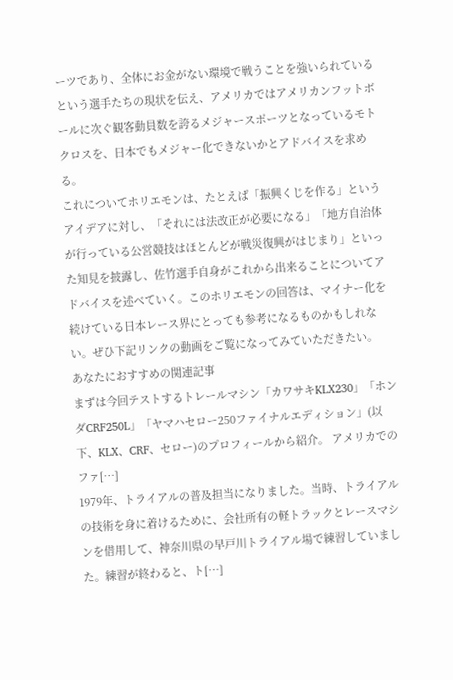ーツであり、全体にお金がない環境で戦うことを強いられているという選手たちの現状を伝え、アメリカではアメリカンフットボールに次ぐ観客動員数を誇るメジャースポーツとなっているモトクロスを、日本でもメジャー化できないかとアドバイスを求める。
これについてホリエモンは、たとえば「振興くじを作る」というアイデアに対し、「それには法改正が必要になる」「地方自治体が行っている公営競技はほとんどが戦災復興がはじまり」といった知見を披露し、佐竹選手自身がこれから出来ることについてアドバイスを述べていく。このホリエモンの回答は、マイナー化を続けている日本レース界にとっても参考になるものかもしれない。ぜひ下記リンクの動画をご覧になってみていただきたい。
あなたにおすすめの関連記事
まずは今回テストするトレールマシン「カワサキKLX230」「ホンダCRF250L」「ヤマハセロー250ファイナルエディション」(以下、KLX、CRF、セロー)のプロフィールから紹介。 アメリカでのファ[…]
1979年、トライアルの普及担当になりました。当時、トライアルの技術を身に着けるために、会社所有の軽トラックとレースマシンを借用して、神奈川県の早戸川トライアル場で練習していました。練習が終わると、ト[…]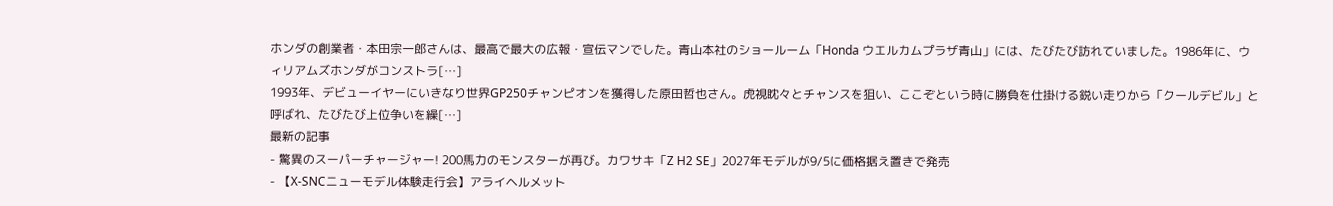ホンダの創業者・本田宗一郎さんは、最高で最大の広報・宣伝マンでした。青山本社のショールーム「Honda ウエルカムプラザ青山」には、たびたび訪れていました。1986年に、ウィリアムズホンダがコンストラ[…]
1993年、デビューイヤーにいきなり世界GP250チャンピオンを獲得した原田哲也さん。虎視眈々とチャンスを狙い、ここぞという時に勝負を仕掛ける鋭い走りから「クールデビル」と呼ばれ、たびたび上位争いを繰[…]
最新の記事
- 驚異のスーパーチャージャー! 200馬力のモンスターが再び。カワサキ「Z H2 SE」2027年モデルが9/5に価格据え置きで発売
- 【X-SNCニューモデル体験走行会】アライヘルメット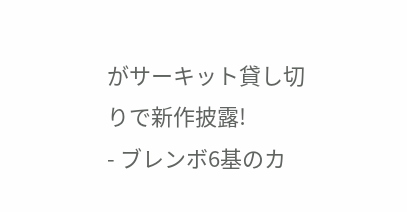がサーキット貸し切りで新作披露!
- ブレンボ6基のカ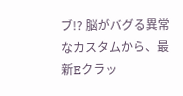ブ!? 脳がバグる異常なカスタムから、最新Eクラッ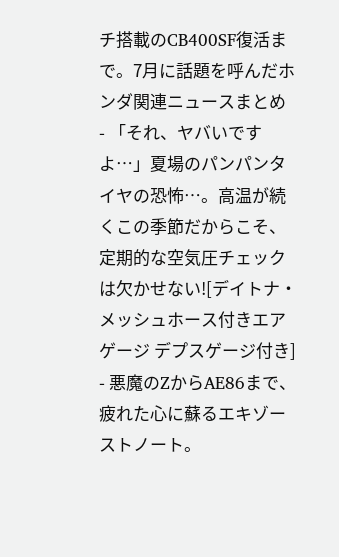チ搭載のCB400SF復活まで。7月に話題を呼んだホンダ関連ニュースまとめ
- 「それ、ヤバいですよ…」夏場のパンパンタイヤの恐怖…。高温が続くこの季節だからこそ、定期的な空気圧チェックは欠かせない![デイトナ・メッシュホース付きエアゲージ デプスゲージ付き]
- 悪魔のZからAE86まで、疲れた心に蘇るエキゾーストノート。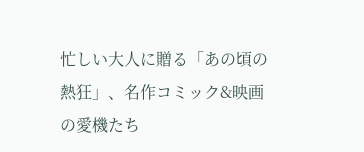忙しい大人に贈る「あの頃の熱狂」、名作コミック&映画の愛機たち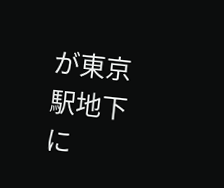が東京駅地下に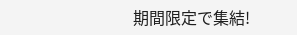期間限定で集結!